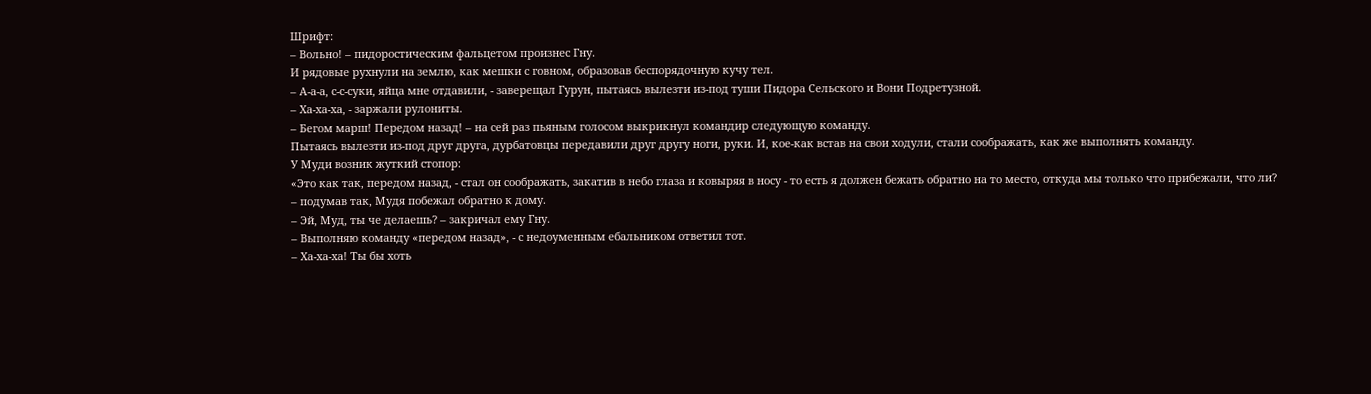Шрифт:
– Вольно! – пидоростическим фальцетом произнес Гну.
И рядовые рухнули на землю, как мешки с говном, образовав беспорядочную кучу тел.
– А-а-а, с-с-суки, яйца мне отдавили, - заверещал Гурун, пытаясь вылезти из-под туши Пидора Сельского и Вони Подретузной.
– Ха-ха-ха, - заржали рулониты.
– Бегом марш! Передом назад! – на сей раз пьяным голосом выкрикнул командир следующую команду.
Пытаясь вылезти из-под друг друга, дурбатовцы передавили друг другу ноги, руки. И, кое-как встав на свои ходули, стали соображать, как же выполнять команду.
У Муди возник жуткий стопор:
«Это как так, передом назад, - стал он соображать, закатив в небо глаза и ковыряя в носу - то есть я должен бежать обратно на то место, откуда мы только что прибежали, что ли?
– подумав так, Мудя побежал обратно к дому.
– Эй, Муд, ты че делаешь? – закричал ему Гну.
– Выполняю команду «передом назад», - с недоуменным ебальником ответил тот.
– Ха-ха-ха! Ты бы хоть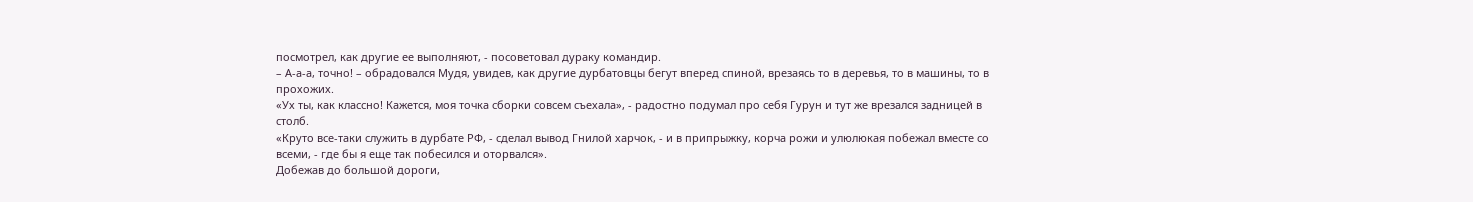посмотрел, как другие ее выполняют, - посоветовал дураку командир.
– А-а-а, точно! – обрадовался Мудя, увидев, как другие дурбатовцы бегут вперед спиной, врезаясь то в деревья, то в машины, то в прохожих.
«Ух ты, как классно! Кажется, моя точка сборки совсем съехала», - радостно подумал про себя Гурун и тут же врезался задницей в столб.
«Круто все-таки служить в дурбате РФ, - сделал вывод Гнилой харчок, - и в припрыжку, корча рожи и улюлюкая побежал вместе со всеми, - где бы я еще так побесился и оторвался».
Добежав до большой дороги,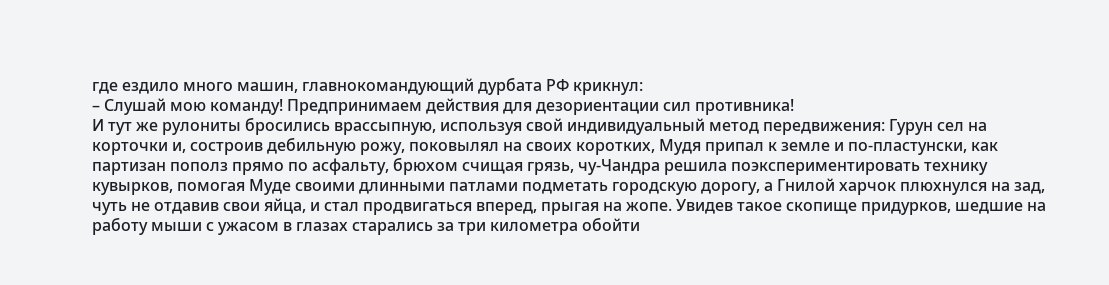где ездило много машин, главнокомандующий дурбата РФ крикнул:
– Слушай мою команду! Предпринимаем действия для дезориентации сил противника!
И тут же рулониты бросились врассыпную, используя свой индивидуальный метод передвижения: Гурун сел на корточки и, состроив дебильную рожу, поковылял на своих коротких, Мудя припал к земле и по-пластунски, как партизан пополз прямо по асфальту, брюхом счищая грязь, чу-Чандра решила поэкспериментировать технику кувырков, помогая Муде своими длинными патлами подметать городскую дорогу, а Гнилой харчок плюхнулся на зад, чуть не отдавив свои яйца, и стал продвигаться вперед, прыгая на жопе. Увидев такое скопище придурков, шедшие на работу мыши с ужасом в глазах старались за три километра обойти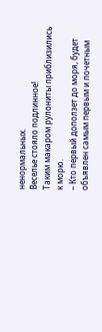ненормальных.
Веселье стояло подлинное!
Таким макаром рулониты приблизились к морю.
– Кто первый доползет до моря, будет объявлен самым первым и почетным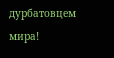дурбатовцем мира!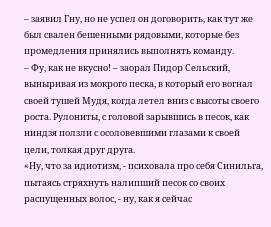– заявил Гну, но не успел он договорить, как тут же был свален бешенными рядовыми, которые без промедления принялись выполнять команду.
– Фу, как не вкусно! – заорал Пидор Сельский, выныривая из мокрого песка, в который его вогнал своей тушей Мудя, когда летел вниз с высоты своего роста. Рулониты, с головой зарывшись в песок, как ниндзя ползли с осоловевшими глазами к своей цели, толкая друг друга.
«Ну, что за идиотизм, - психовала про себя Синильга, пытаясь стряхнуть налипший песок со своих распущенных волос, - ну, как я сейчас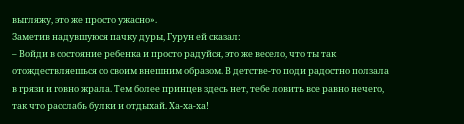выгляжу, это же просто ужасно».
Заметив надувшуюся пачку дуры, Гурун ей сказал:
– Войди в состояние ребенка и просто радуйся, это же весело, что ты так отождествляешься со своим внешним образом. В детстве-то поди радостно ползала в грязи и говно жрала. Тем более принцев здесь нет, тебе ловить все равно нечего, так что расслабь булки и отдыхай. Ха-ха-ха!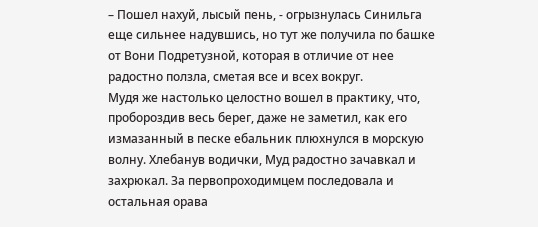– Пошел нахуй, лысый пень, - огрызнулась Синильга еще сильнее надувшись, но тут же получила по башке от Вони Подретузной, которая в отличие от нее радостно ползла, сметая все и всех вокруг.
Мудя же настолько целостно вошел в практику, что, пробороздив весь берег, даже не заметил, как его измазанный в песке ебальник плюхнулся в морскую волну. Хлебанув водички, Муд радостно зачавкал и захрюкал. За первопроходимцем последовала и остальная орава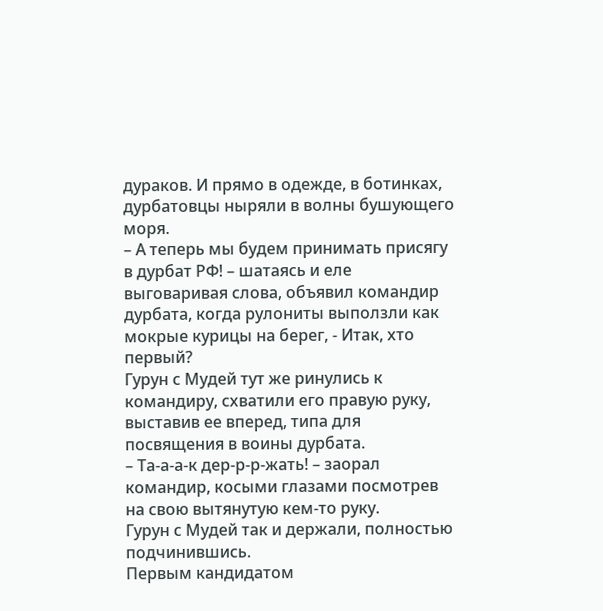дураков. И прямо в одежде, в ботинках, дурбатовцы ныряли в волны бушующего моря.
– А теперь мы будем принимать присягу в дурбат РФ! – шатаясь и еле выговаривая слова, объявил командир дурбата, когда рулониты выползли как мокрые курицы на берег, - Итак, хто первый?
Гурун с Мудей тут же ринулись к командиру, схватили его правую руку, выставив ее вперед, типа для посвящения в воины дурбата.
– Та-а-а-к дер-р-р-жать! – заорал командир, косыми глазами посмотрев на свою вытянутую кем-то руку.
Гурун с Мудей так и держали, полностью подчинившись.
Первым кандидатом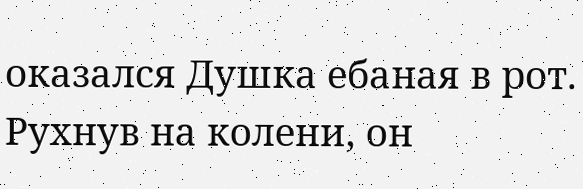оказался Душка ебаная в рот. Рухнув на колени, он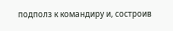подполз к командиру и, состроив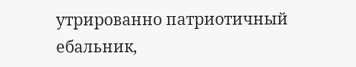утрированно патриотичный ебальник,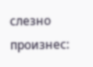слезно произнес: